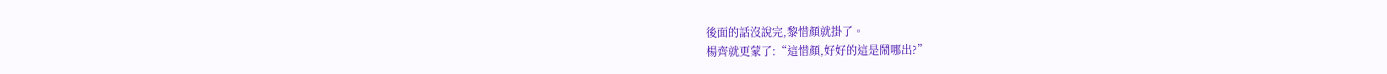後面的話沒說完,黎惜顏就掛了。
楊齊就更蒙了:“這惜顏,好好的這是鬧哪出?”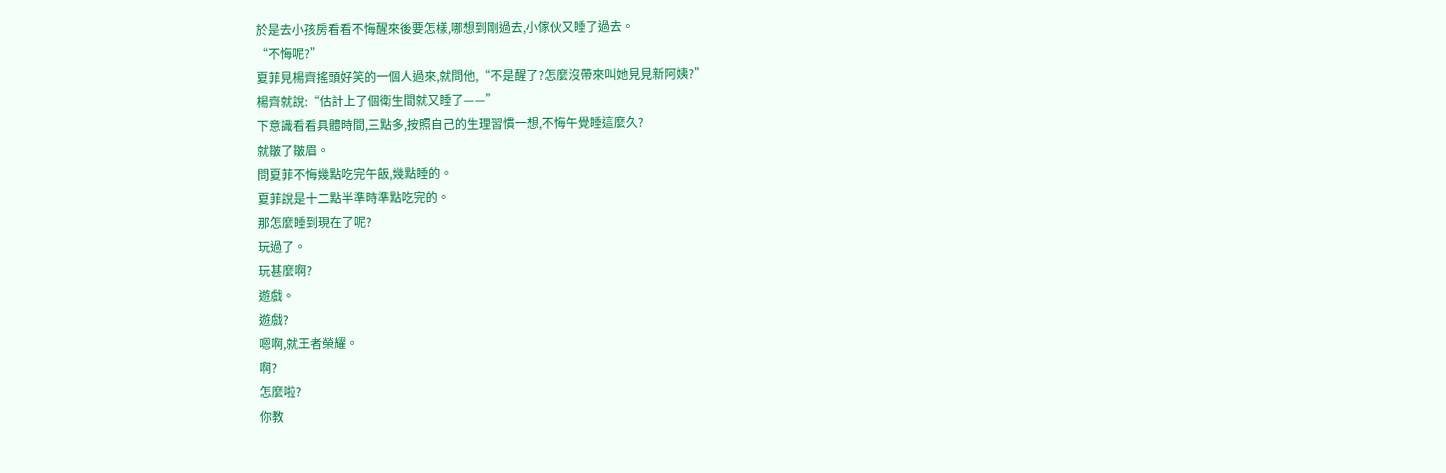於是去小孩房看看不悔醒來後要怎樣,哪想到剛過去,小傢伙又睡了過去。
“不悔呢?”
夏菲見楊齊搖頭好笑的一個人過來,就問他,“不是醒了?怎麼沒帶來叫她見見新阿姨?”
楊齊就說:“估計上了個衛生間就又睡了——”
下意識看看具體時間,三點多,按照自己的生理習慣一想,不悔午覺睡這麼久?
就皺了皺眉。
問夏菲不悔幾點吃完午飯,幾點睡的。
夏菲說是十二點半準時準點吃完的。
那怎麼睡到現在了呢?
玩過了。
玩甚麼啊?
遊戲。
遊戲?
嗯啊,就王者榮耀。
啊?
怎麼啦?
你教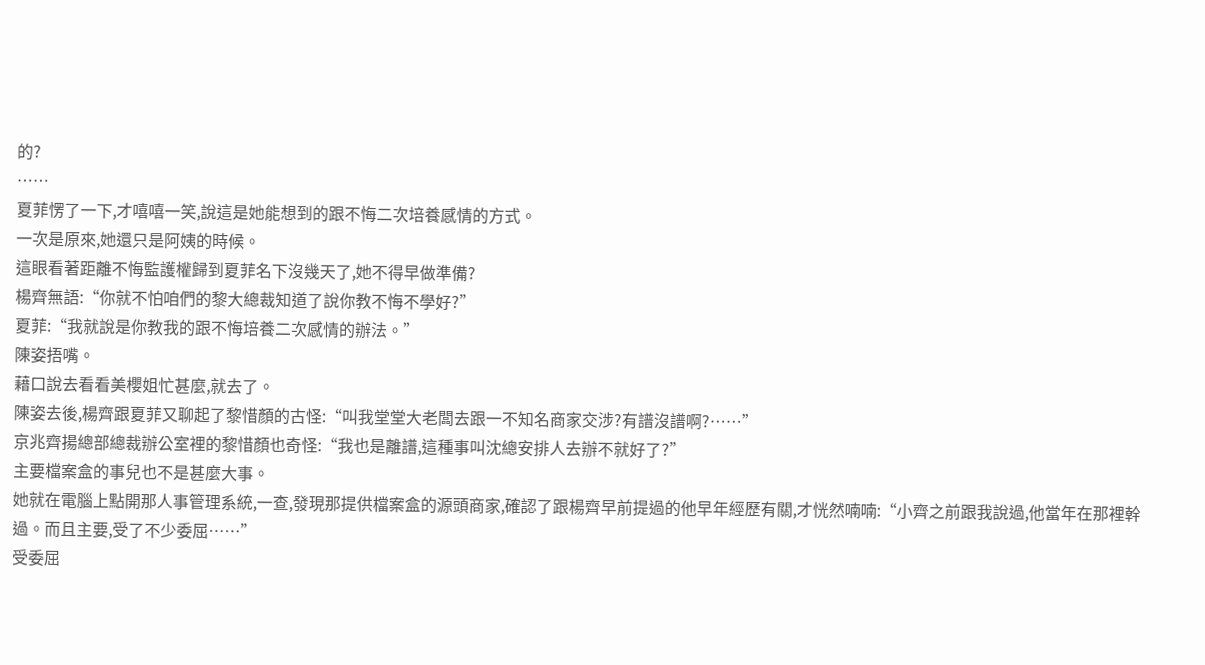的?
……
夏菲愣了一下,才嘻嘻一笑,說這是她能想到的跟不悔二次培養感情的方式。
一次是原來,她還只是阿姨的時候。
這眼看著距離不悔監護權歸到夏菲名下沒幾天了,她不得早做準備?
楊齊無語:“你就不怕咱們的黎大總裁知道了說你教不悔不學好?”
夏菲:“我就說是你教我的跟不悔培養二次感情的辦法。”
陳姿捂嘴。
藉口說去看看美櫻姐忙甚麼,就去了。
陳姿去後,楊齊跟夏菲又聊起了黎惜顏的古怪:“叫我堂堂大老闆去跟一不知名商家交涉?有譜沒譜啊?……”
京兆齊揚總部總裁辦公室裡的黎惜顏也奇怪:“我也是離譜,這種事叫沈總安排人去辦不就好了?”
主要檔案盒的事兒也不是甚麼大事。
她就在電腦上點開那人事管理系統,一查,發現那提供檔案盒的源頭商家,確認了跟楊齊早前提過的他早年經歷有關,才恍然喃喃:“小齊之前跟我說過,他當年在那裡幹過。而且主要,受了不少委屈……”
受委屈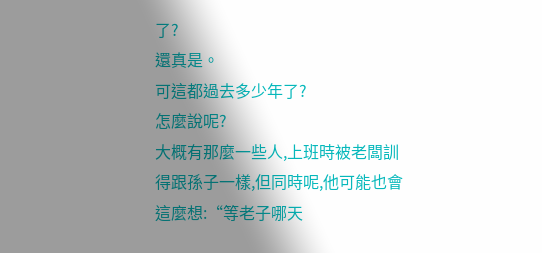了?
還真是。
可這都過去多少年了?
怎麼說呢?
大概有那麼一些人,上班時被老闆訓得跟孫子一樣,但同時呢,他可能也會這麼想:“等老子哪天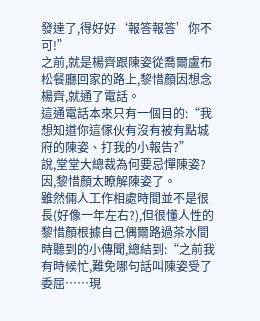發達了,得好好‘報答報答’你不可!”
之前,就是楊齊跟陳姿從喬爾盧布松餐廳回家的路上,黎惜顏因想念楊齊,就通了電話。
這通電話本來只有一個目的:“我想知道你這傢伙有沒有被有點城府的陳姿、打我的小報告?”
說,堂堂大總裁為何要忌憚陳姿?
因,黎惜顏太瞭解陳姿了。
雖然倆人工作相處時間並不是很長(好像一年左右?),但很懂人性的黎惜顏根據自己偶爾路過茶水間時聽到的小傳聞,總結到:“之前我有時候忙,難免哪句話叫陳姿受了委屈……現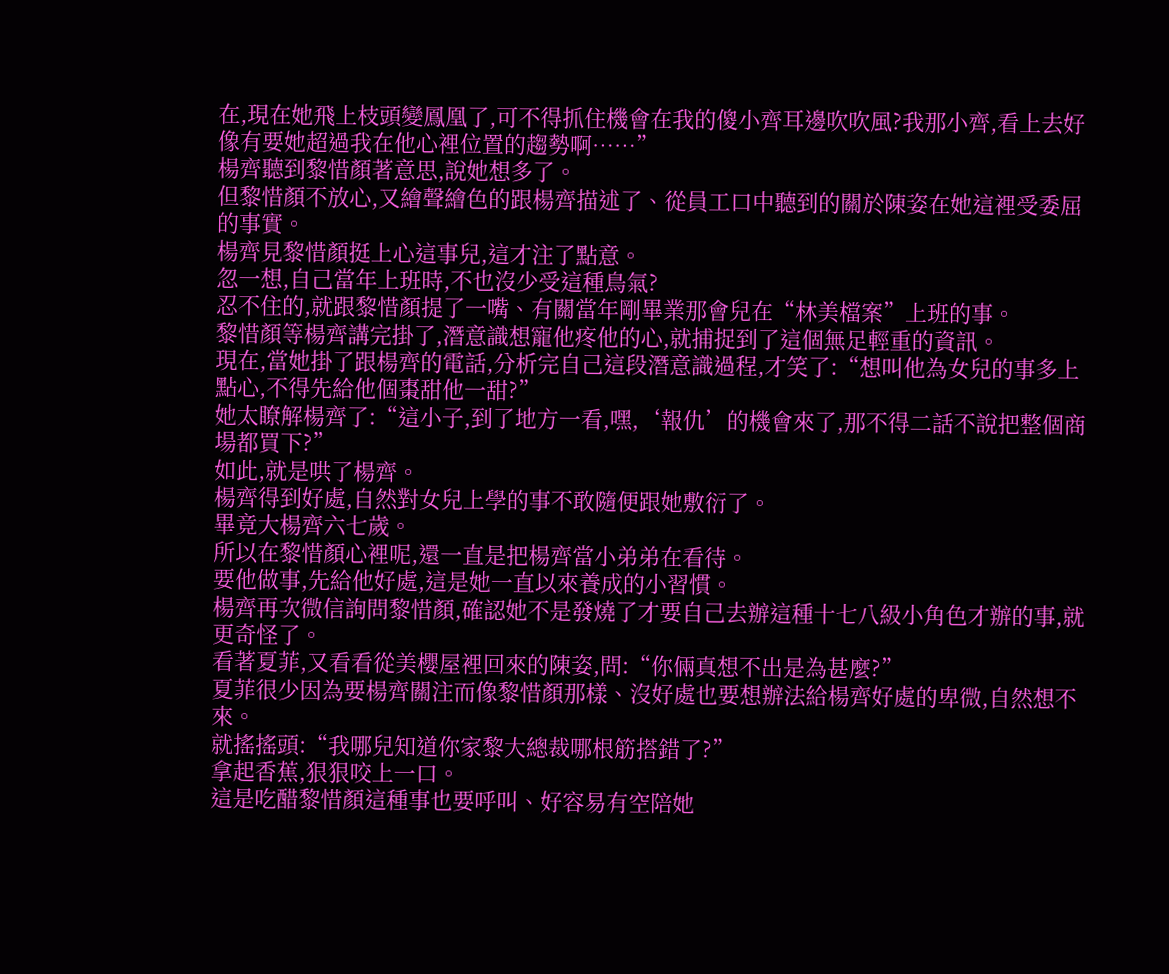在,現在她飛上枝頭變鳳凰了,可不得抓住機會在我的傻小齊耳邊吹吹風?我那小齊,看上去好像有要她超過我在他心裡位置的趨勢啊……”
楊齊聽到黎惜顏著意思,說她想多了。
但黎惜顏不放心,又繪聲繪色的跟楊齊描述了、從員工口中聽到的關於陳姿在她這裡受委屈的事實。
楊齊見黎惜顏挺上心這事兒,這才注了點意。
忽一想,自己當年上班時,不也沒少受這種鳥氣?
忍不住的,就跟黎惜顏提了一嘴、有關當年剛畢業那會兒在“林美檔案”上班的事。
黎惜顏等楊齊講完掛了,潛意識想寵他疼他的心,就捕捉到了這個無足輕重的資訊。
現在,當她掛了跟楊齊的電話,分析完自己這段潛意識過程,才笑了:“想叫他為女兒的事多上點心,不得先給他個棗甜他一甜?”
她太瞭解楊齊了:“這小子,到了地方一看,嘿,‘報仇’的機會來了,那不得二話不說把整個商場都買下?”
如此,就是哄了楊齊。
楊齊得到好處,自然對女兒上學的事不敢隨便跟她敷衍了。
畢竟大楊齊六七歲。
所以在黎惜顏心裡呢,還一直是把楊齊當小弟弟在看待。
要他做事,先給他好處,這是她一直以來養成的小習慣。
楊齊再次微信詢問黎惜顏,確認她不是發燒了才要自己去辦這種十七八級小角色才辦的事,就更奇怪了。
看著夏菲,又看看從美櫻屋裡回來的陳姿,問:“你倆真想不出是為甚麼?”
夏菲很少因為要楊齊關注而像黎惜顏那樣、沒好處也要想辦法給楊齊好處的卑微,自然想不來。
就搖搖頭:“我哪兒知道你家黎大總裁哪根筋搭錯了?”
拿起香蕉,狠狠咬上一口。
這是吃醋黎惜顏這種事也要呼叫、好容易有空陪她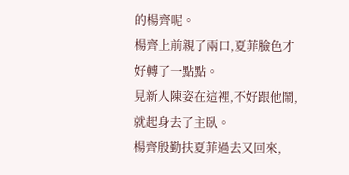的楊齊呢。
楊齊上前親了兩口,夏菲臉色才好轉了一點點。
見新人陳姿在這裡,不好跟他鬧,就起身去了主臥。
楊齊殷勤扶夏菲過去又回來,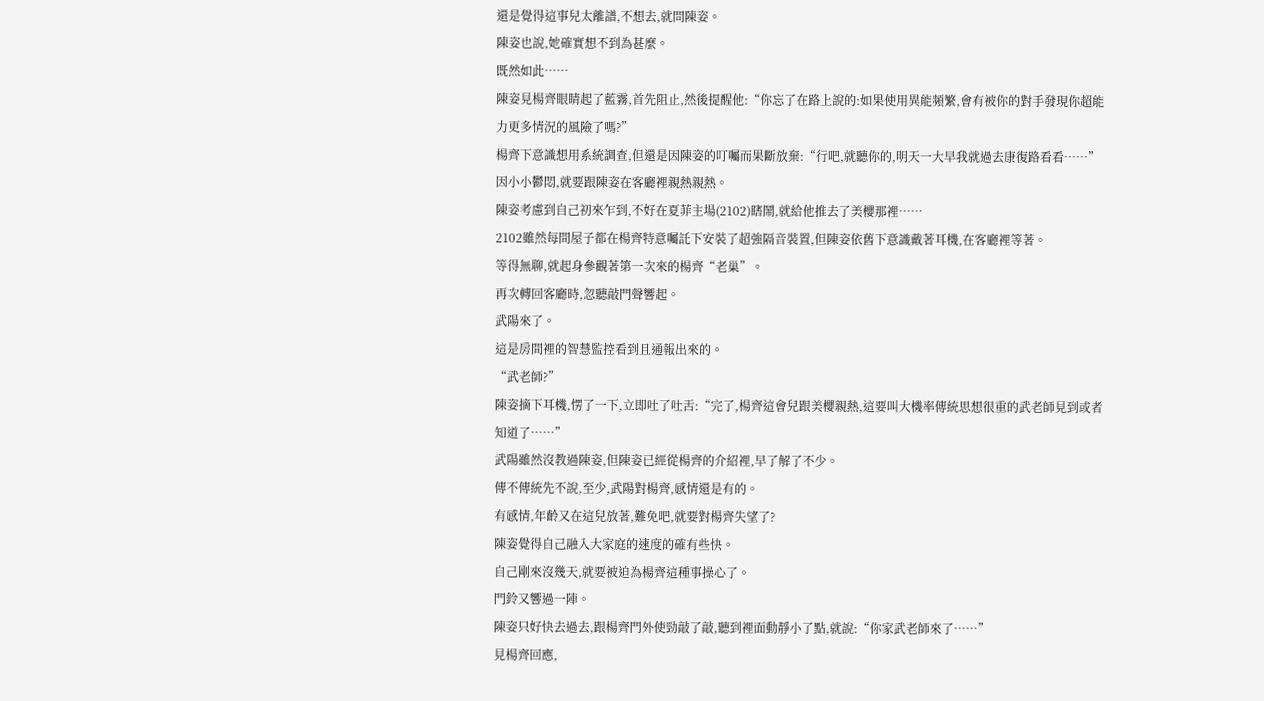還是覺得這事兒太離譜,不想去,就問陳姿。
陳姿也說,她確實想不到為甚麼。
既然如此……
陳姿見楊齊眼睛起了藍霧,首先阻止,然後提醒他:“你忘了在路上說的:如果使用異能頻繁,會有被你的對手發現你超能力更多情況的風險了嗎?”
楊齊下意識想用系統調查,但還是因陳姿的叮囑而果斷放棄:“行吧,就聽你的,明天一大早我就過去康復路看看……”
因小小鬱悶,就要跟陳姿在客廳裡親熱親熱。
陳姿考慮到自己初來乍到,不好在夏菲主場(2102)瞎鬧,就給他推去了美櫻那裡……
2102雖然每間屋子都在楊齊特意囑託下安裝了超強隔音裝置,但陳姿依舊下意識戴著耳機,在客廳裡等著。
等得無聊,就起身參觀著第一次來的楊齊“老巢”。
再次轉回客廳時,忽聽敲門聲響起。
武陽來了。
這是房間裡的智慧監控看到且通報出來的。
“武老師?”
陳姿摘下耳機,愣了一下,立即吐了吐舌:“完了,楊齊這會兒跟美櫻親熱,這要叫大機率傳統思想很重的武老師見到或者知道了……”
武陽雖然沒教過陳姿,但陳姿已經從楊齊的介紹裡,早了解了不少。
傳不傳統先不說,至少,武陽對楊齊,感情還是有的。
有感情,年齡又在這兒放著,難免吧,就要對楊齊失望了?
陳姿覺得自己融入大家庭的速度的確有些快。
自己剛來沒幾天,就要被迫為楊齊這種事操心了。
門鈴又響過一陣。
陳姿只好快去過去,跟楊齊門外使勁敲了敲,聽到裡面動靜小了點,就說:“你家武老師來了……”
見楊齊回應,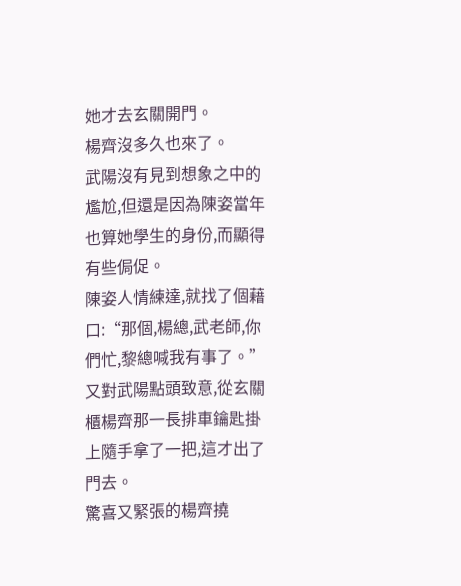她才去玄關開門。
楊齊沒多久也來了。
武陽沒有見到想象之中的尷尬,但還是因為陳姿當年也算她學生的身份,而顯得有些侷促。
陳姿人情練達,就找了個藉口:“那個,楊總,武老師,你們忙,黎總喊我有事了。”
又對武陽點頭致意,從玄關櫃楊齊那一長排車鑰匙掛上隨手拿了一把,這才出了門去。
驚喜又緊張的楊齊撓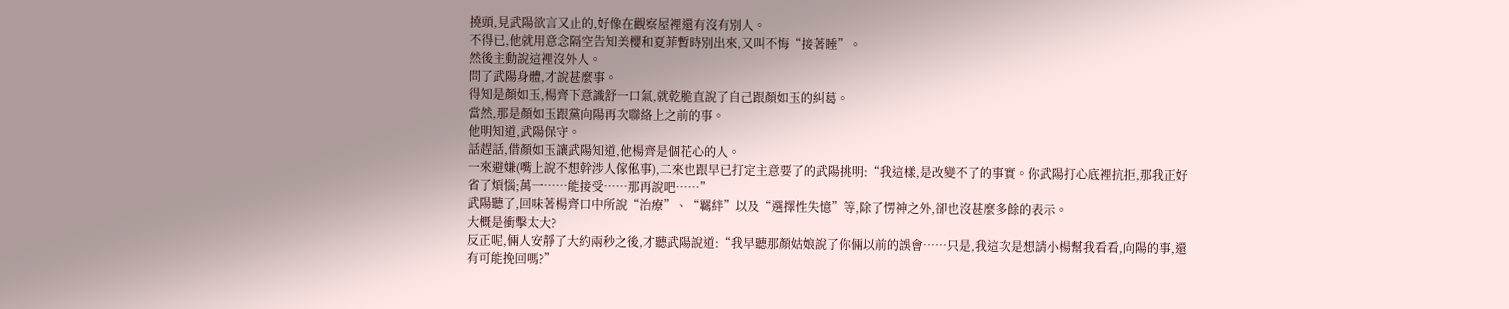撓頭,見武陽欲言又止的,好像在觀察屋裡還有沒有別人。
不得已,他就用意念隔空告知美櫻和夏菲暫時別出來,又叫不悔“接著睡”。
然後主動說這裡沒外人。
問了武陽身體,才說甚麼事。
得知是顏如玉,楊齊下意識舒一口氣,就乾脆直說了自己跟顏如玉的糾葛。
當然,那是顏如玉跟黨向陽再次聯絡上之前的事。
他明知道,武陽保守。
話趕話,借顏如玉讓武陽知道,他楊齊是個花心的人。
一來避嫌(嘴上說不想幹涉人傢俬事),二來也跟早已打定主意要了的武陽挑明:“我這樣,是改變不了的事實。你武陽打心底裡抗拒,那我正好省了煩惱;萬一……能接受……那再說吧……”
武陽聽了,回味著楊齊口中所說“治療”、“羈絆”以及“選擇性失憶”等,除了愣神之外,卻也沒甚麼多餘的表示。
大概是衝擊太大?
反正呢,倆人安靜了大約兩秒之後,才聽武陽說道:“我早聽那顏姑娘說了你倆以前的誤會……只是,我這次是想請小楊幫我看看,向陽的事,還有可能挽回嗎?”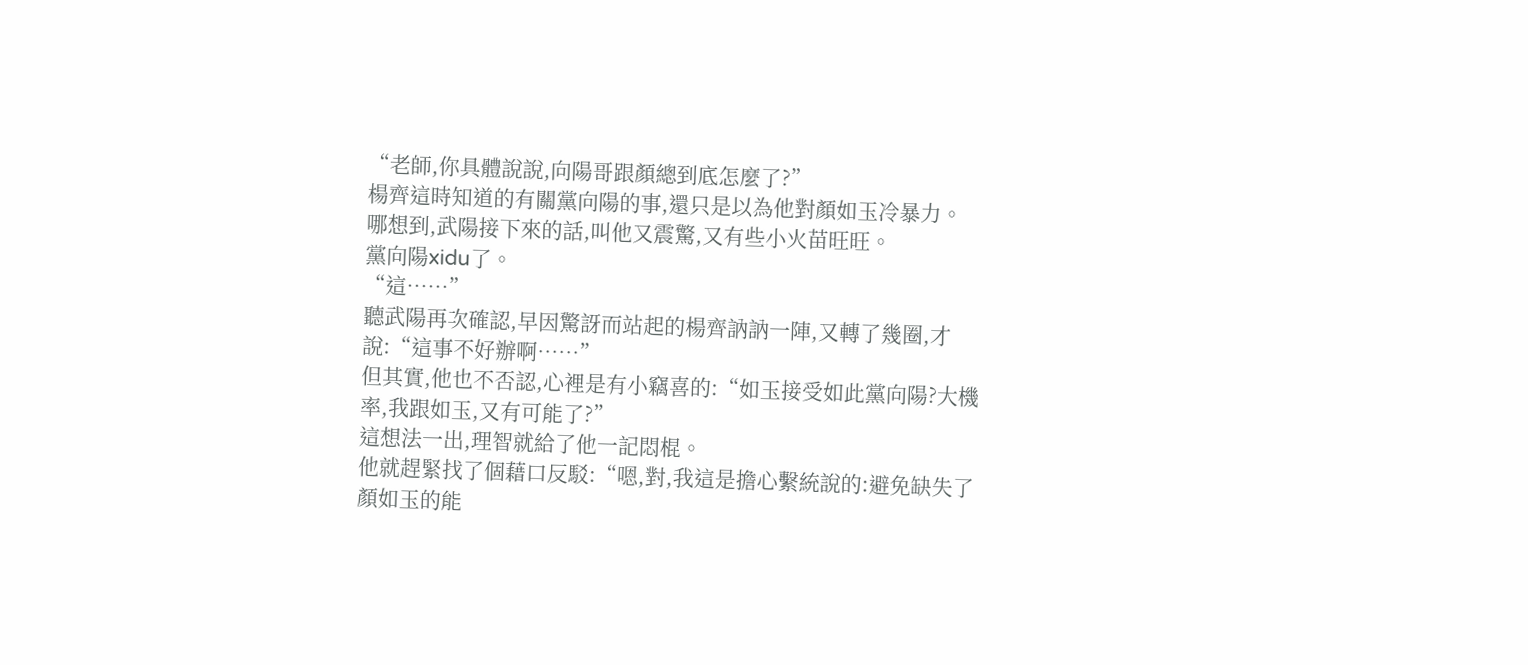“老師,你具體說說,向陽哥跟顏總到底怎麼了?”
楊齊這時知道的有關黨向陽的事,還只是以為他對顏如玉冷暴力。
哪想到,武陽接下來的話,叫他又震驚,又有些小火苗旺旺。
黨向陽xidu了。
“這……”
聽武陽再次確認,早因驚訝而站起的楊齊訥訥一陣,又轉了幾圈,才說:“這事不好辦啊……”
但其實,他也不否認,心裡是有小竊喜的:“如玉接受如此黨向陽?大機率,我跟如玉,又有可能了?”
這想法一出,理智就給了他一記悶棍。
他就趕緊找了個藉口反駁:“嗯,對,我這是擔心繫統說的:避免缺失了顏如玉的能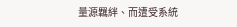量源羈絆、而遭受系統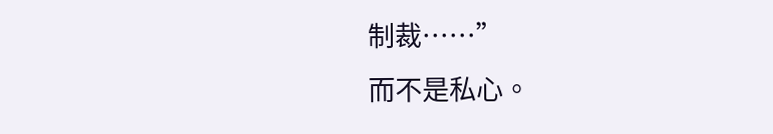制裁……”
而不是私心。